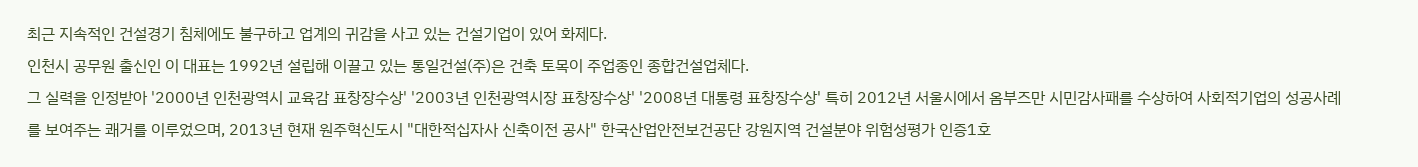최근 지속적인 건설경기 침체에도 불구하고 업계의 귀감을 사고 있는 건설기업이 있어 화제다.
인천시 공무원 출신인 이 대표는 1992년 설립해 이끌고 있는 통일건설(주)은 건축 토목이 주업종인 종합건설업체다.
그 실력을 인정받아 '2000년 인천광역시 교육감 표창장수상' '2003년 인천광역시장 표창장수상' '2008년 대통령 표창장수상' 특히 2012년 서울시에서 옴부즈만 시민감사패를 수상하여 사회적기업의 성공사례를 보여주는 쾌거를 이루었으며, 2013년 현재 원주혁신도시 "대한적십자사 신축이전 공사" 한국산업안전보건공단 강원지역 건설분야 위험성평가 인증1호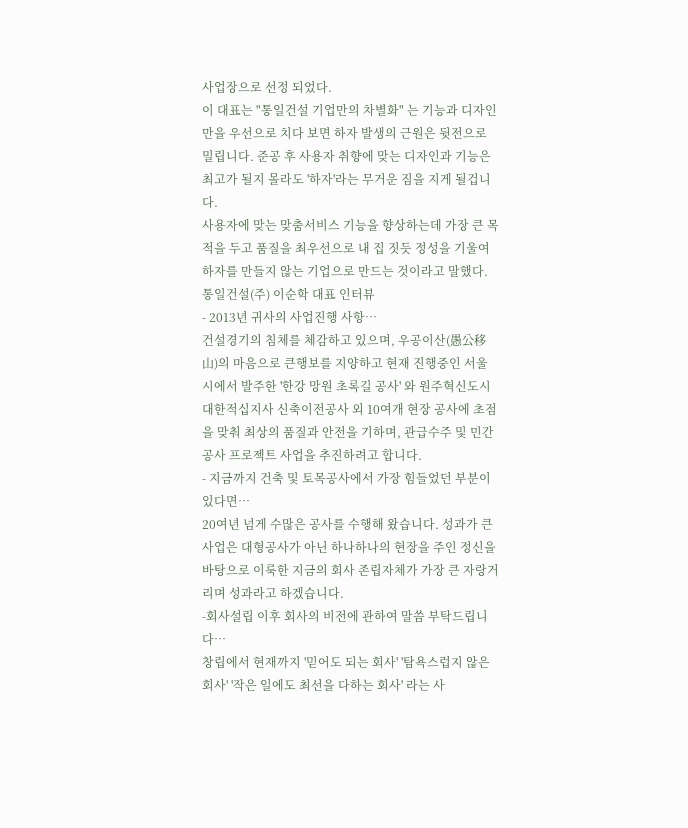사업장으로 선정 되었다.
이 대표는 "통일건설 기업만의 차별화" 는 기능과 디자인만을 우선으로 치다 보면 하자 발생의 근원은 뒷전으로 밀립니다. 준공 후 사용자 취향에 맞는 디자인과 기능은 최고가 될지 몰라도 '하자'라는 무거운 짐을 지게 될겁니다.
사용자에 맞는 맞춤서비스 기능을 향상하는데 가장 큰 목적을 두고 품질을 최우선으로 내 집 짓듯 정성을 기울여 하자를 만들지 않는 기업으로 만드는 것이라고 말했다.
통일건설(주) 이순학 대표 인터뷰
- 2013년 귀사의 사업진행 사항…
건설경기의 침체를 체감하고 있으며, 우공이산(愚公移山)의 마음으로 큰행보를 지양하고 현재 진행중인 서울시에서 발주한 '한강 망원 초록길 공사' 와 원주혁신도시 대한적십지사 신축이전공사 외 10여개 현장 공사에 초점을 맞춰 최상의 품질과 안전을 기하며, 관급수주 및 민간공사 프로젝트 사업을 추진하려고 합니다.
- 지금까지 건축 및 토목공사에서 가장 힘들었던 부분이 있다면…
20여년 넘게 수많은 공사를 수행해 왔습니다. 성과가 큰 사업은 대형공사가 아닌 하나하나의 현장을 주인 정신을 바탕으로 이룩한 지금의 회사 존립자체가 가장 큰 자랑거리며 성과라고 하겠습니다.
-회사설립 이후 회사의 비전에 관하여 말씀 부탁드립니다…
창립에서 현재까지 '믿어도 되는 회사' '탐욕스럽지 않은 회사' '작은 일에도 최선을 다하는 회사' 라는 사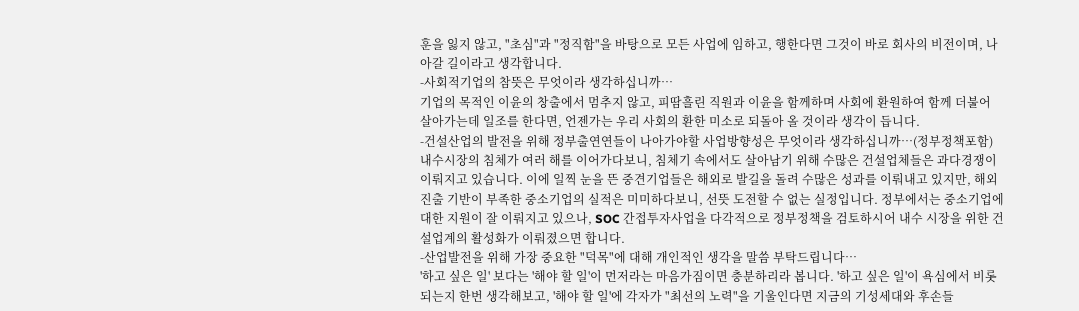훈을 잃지 않고, "초심"과 "정직함"을 바탕으로 모든 사업에 임하고, 행한다면 그것이 바로 회사의 비전이며, 나아갈 길이라고 생각합니다.
-사회적기업의 참뜻은 무엇이라 생각하십니까…
기업의 목적인 이윤의 창출에서 멈추지 않고, 피땀흘린 직원과 이윤을 함께하며 사회에 환원하여 함께 더불어 살아가는데 일조를 한다면, 언젠가는 우리 사회의 환한 미소로 되돌아 올 것이라 생각이 듭니다.
-건설산업의 발전을 위해 정부출연연들이 나아가야할 사업방향성은 무엇이라 생각하십니까…(정부정책포함)
내수시장의 침체가 여러 해를 이어가다보니, 침체기 속에서도 살아남기 위해 수많은 건설업체들은 과다경쟁이 이뤄지고 있습니다. 이에 일찍 눈을 뜬 중견기업들은 해외로 발길을 돌려 수많은 성과를 이뤄내고 있지만, 해외진출 기반이 부족한 중소기업의 실적은 미미하다보니, 선뜻 도전할 수 없는 실정입니다. 정부에서는 중소기업에 대한 지원이 잘 이뤄지고 있으나, SOC 간접투자사업을 다각적으로 정부정책을 검토하시어 내수 시장을 위한 건설업계의 활성화가 이뤄졌으면 합니다.
-산업발전을 위해 가장 중요한 "덕목"에 대해 개인적인 생각을 말씀 부탁드립니다…
'하고 싶은 일' 보다는 '해야 할 일'이 먼저라는 마음가짐이면 충분하리라 봅니다. '하고 싶은 일'이 욕심에서 비롯되는지 한번 생각해보고, '해야 할 일'에 각자가 "최선의 노력"을 기울인다면 지금의 기성세대와 후손들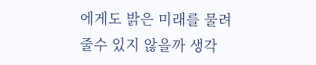에게도 밝은 미래를 물려줄수 있지 않을까 생각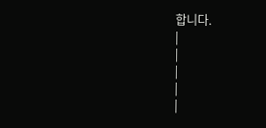합니다.
|
|
|
|
|